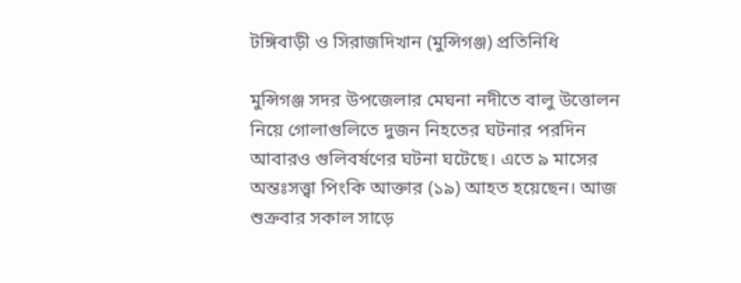টঙ্গিবাড়ী ও সিরাজদিখান (মুন্সিগঞ্জ) প্রতিনিধি

মুন্সিগঞ্জ সদর উপজেলার মেঘনা নদীতে বালু উত্তোলন নিয়ে গোলাগুলিতে দুজন নিহতের ঘটনার পরদিন আবারও গুলিবর্ষণের ঘটনা ঘটেছে। এতে ৯ মাসের অন্তঃসত্ত্বা পিংকি আক্তার (১৯) আহত হয়েছেন। আজ শুক্রবার সকাল সাড়ে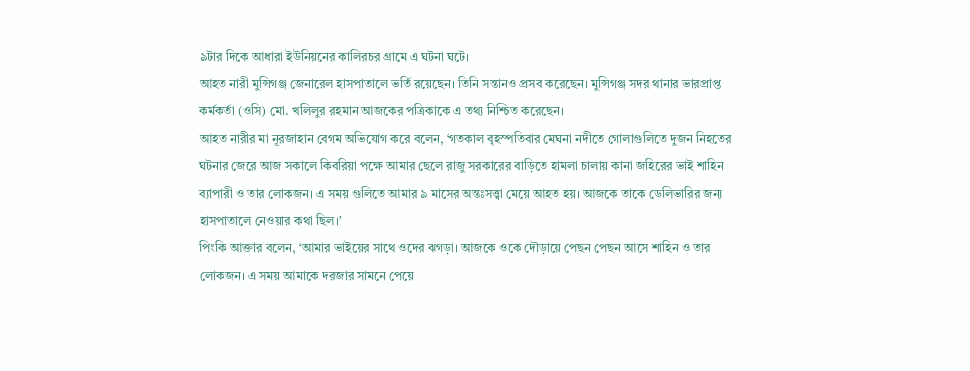৯টার দিকে আধারা ইউনিয়নের কালিরচর গ্রামে এ ঘটনা ঘটে।
আহত নারী মুন্সিগঞ্জ জেনারেল হাসপাতালে ভর্তি রয়েছেন। তিনি সন্তানও প্রসব করেছেন। মুন্সিগঞ্জ সদর থানার ভারপ্রাপ্ত কর্মকর্তা (ওসি) মো. খলিলুর রহমান আজকের পত্রিকাকে এ তথ্য নিশ্চিত করেছেন।
আহত নারীর মা নূরজাহান বেগম অভিযোগ করে বলেন, ‘গতকাল বৃহস্পতিবার মেঘনা নদীতে গোলাগুলিতে দুজন নিহতের ঘটনার জেরে আজ সকালে কিবরিয়া পক্ষে আমার ছেলে রাজু সরকারের বাড়িতে হামলা চালায় কানা জহিরের ভাই শাহিন ব্যাপারী ও তার লোকজন। এ সময় গুলিতে আমার ৯ মাসের অন্তঃসত্ত্বা মেয়ে আহত হয়। আজকে তাকে ডেলিভারির জন্য হাসপাতালে নেওয়ার কথা ছিল।’
পিংকি আক্তার বলেন, ‘আমার ভাইয়ের সাথে ওদের ঝগড়া। আজকে ওকে দৌড়ায়ে পেছন পেছন আসে শাহিন ও তার লোকজন। এ সময় আমাকে দরজার সামনে পেয়ে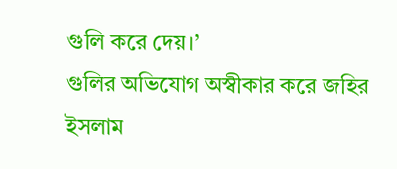গুলি করে দেয়।’
গুলির অভিযোগ অস্বীকার করে জহির ইসলাম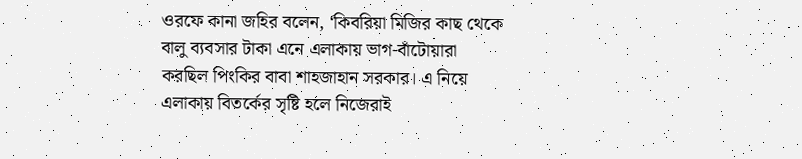ওরফে কানা জহির বলেন, ‘কিবরিয়া মিজির কাছ থেকে বালু ব্যবসার টাকা এনে এলাকায় ভাগ-বাঁটোয়ারা করছিল পিংকির বাবা শাহজাহান সরকার। এ নিয়ে এলাকায় বিতর্কের সৃষ্টি হলে নিজেরাই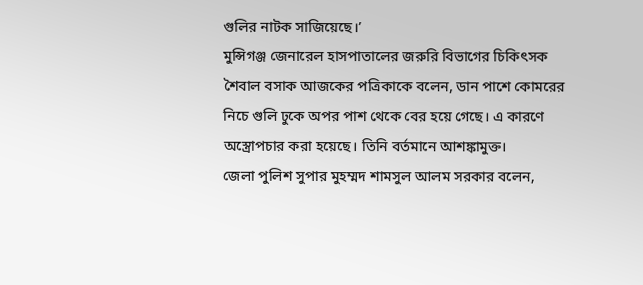গুলির নাটক সাজিয়েছে।’
মুন্সিগঞ্জ জেনারেল হাসপাতালের জরুরি বিভাগের চিকিৎসক শৈবাল বসাক আজকের পত্রিকাকে বলেন, ডান পাশে কোমরের নিচে গুলি ঢুকে অপর পাশ থেকে বের হয়ে গেছে। এ কারণে অস্ত্রোপচার করা হয়েছে। তিনি বর্তমানে আশঙ্কামুক্ত।
জেলা পুলিশ সুপার মুহম্মদ শামসুল আলম সরকার বলেন,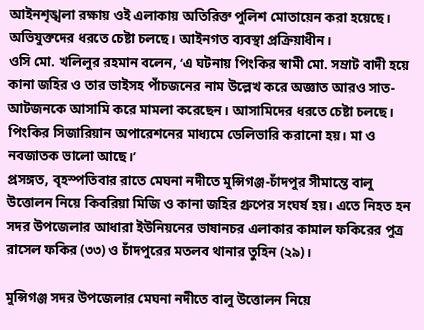আইনশৃঙ্খলা রক্ষায় ওই এলাকায় অতিরিক্ত পুলিশ মোতায়েন করা হয়েছে। অভিযুক্তদের ধরতে চেষ্টা চলছে। আইনগত ব্যবস্থা প্রক্রিয়াধীন।
ওসি মো. খলিলুর রহমান বলেন, ‘এ ঘটনায় পিংকির স্বামী মো. সম্রাট বাদী হয়ে কানা জহির ও তার ভাইসহ পাঁচজনের নাম উল্লেখ করে অজ্ঞাত আরও সাত-আটজনকে আসামি করে মামলা করেছেন। আসামিদের ধরতে চেষ্টা চলছে। পিংকির সিজারিয়ান অপারেশনের মাধ্যমে ডেলিভারি করানো হয়। মা ও নবজাতক ভালো আছে।’
প্রসঙ্গত, বৃহস্পতিবার রাতে মেঘনা নদীতে মুন্সিগঞ্জ-চাঁদপুর সীমান্তে বালু উত্তোলন নিয়ে কিবরিয়া মিজি ও কানা জহির গ্রুপের সংঘর্ষ হয়। এতে নিহত হন সদর উপজেলার আধারা ইউনিয়নের ভাষানচর এলাকার কামাল ফকিরের পুত্র রাসেল ফকির (৩৩) ও চাঁদপুরের মতলব থানার তুহিন (২৯)।

মুন্সিগঞ্জ সদর উপজেলার মেঘনা নদীতে বালু উত্তোলন নিয়ে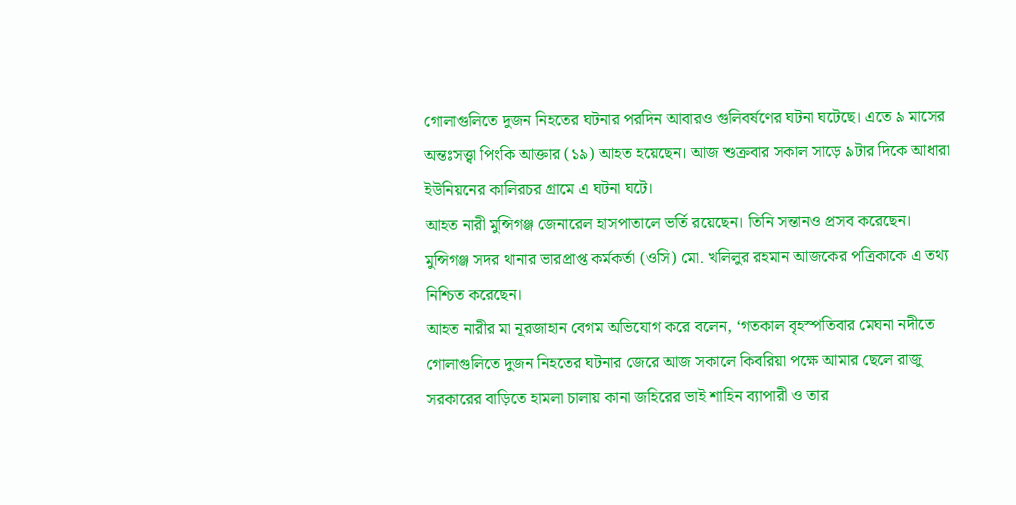গোলাগুলিতে দুজন নিহতের ঘটনার পরদিন আবারও গুলিবর্ষণের ঘটনা ঘটেছে। এতে ৯ মাসের অন্তঃসত্ত্বা পিংকি আক্তার (১৯) আহত হয়েছেন। আজ শুক্রবার সকাল সাড়ে ৯টার দিকে আধারা ইউনিয়নের কালিরচর গ্রামে এ ঘটনা ঘটে।
আহত নারী মুন্সিগঞ্জ জেনারেল হাসপাতালে ভর্তি রয়েছেন। তিনি সন্তানও প্রসব করেছেন। মুন্সিগঞ্জ সদর থানার ভারপ্রাপ্ত কর্মকর্তা (ওসি) মো. খলিলুর রহমান আজকের পত্রিকাকে এ তথ্য নিশ্চিত করেছেন।
আহত নারীর মা নূরজাহান বেগম অভিযোগ করে বলেন, ‘গতকাল বৃহস্পতিবার মেঘনা নদীতে গোলাগুলিতে দুজন নিহতের ঘটনার জেরে আজ সকালে কিবরিয়া পক্ষে আমার ছেলে রাজু সরকারের বাড়িতে হামলা চালায় কানা জহিরের ভাই শাহিন ব্যাপারী ও তার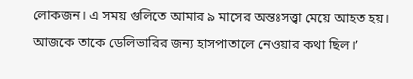লোকজন। এ সময় গুলিতে আমার ৯ মাসের অন্তঃসত্ত্বা মেয়ে আহত হয়। আজকে তাকে ডেলিভারির জন্য হাসপাতালে নেওয়ার কথা ছিল।’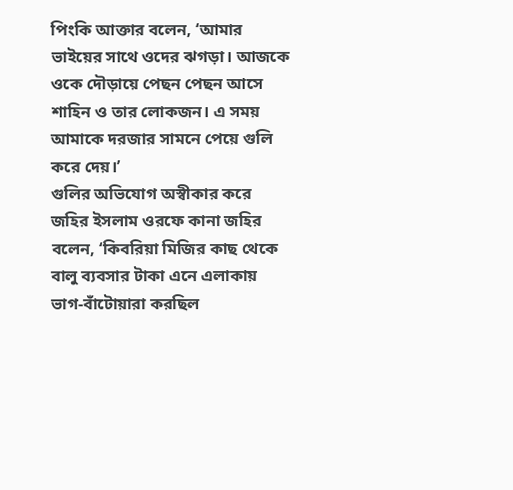পিংকি আক্তার বলেন, ‘আমার ভাইয়ের সাথে ওদের ঝগড়া। আজকে ওকে দৌড়ায়ে পেছন পেছন আসে শাহিন ও তার লোকজন। এ সময় আমাকে দরজার সামনে পেয়ে গুলি করে দেয়।’
গুলির অভিযোগ অস্বীকার করে জহির ইসলাম ওরফে কানা জহির বলেন, ‘কিবরিয়া মিজির কাছ থেকে বালু ব্যবসার টাকা এনে এলাকায় ভাগ-বাঁটোয়ারা করছিল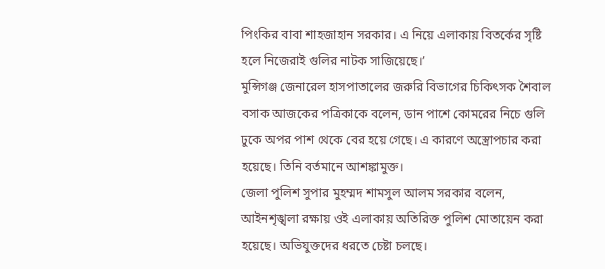পিংকির বাবা শাহজাহান সরকার। এ নিয়ে এলাকায় বিতর্কের সৃষ্টি হলে নিজেরাই গুলির নাটক সাজিয়েছে।’
মুন্সিগঞ্জ জেনারেল হাসপাতালের জরুরি বিভাগের চিকিৎসক শৈবাল বসাক আজকের পত্রিকাকে বলেন, ডান পাশে কোমরের নিচে গুলি ঢুকে অপর পাশ থেকে বের হয়ে গেছে। এ কারণে অস্ত্রোপচার করা হয়েছে। তিনি বর্তমানে আশঙ্কামুক্ত।
জেলা পুলিশ সুপার মুহম্মদ শামসুল আলম সরকার বলেন, আইনশৃঙ্খলা রক্ষায় ওই এলাকায় অতিরিক্ত পুলিশ মোতায়েন করা হয়েছে। অভিযুক্তদের ধরতে চেষ্টা চলছে।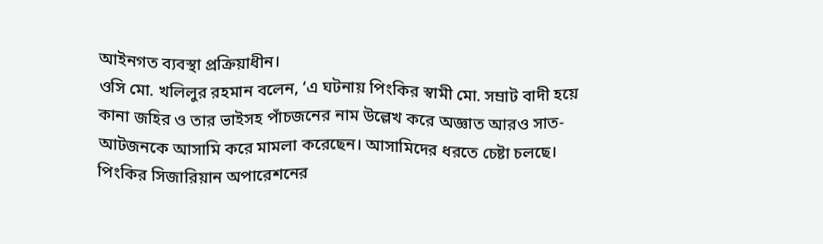আইনগত ব্যবস্থা প্রক্রিয়াধীন।
ওসি মো. খলিলুর রহমান বলেন, ‘এ ঘটনায় পিংকির স্বামী মো. সম্রাট বাদী হয়ে কানা জহির ও তার ভাইসহ পাঁচজনের নাম উল্লেখ করে অজ্ঞাত আরও সাত-আটজনকে আসামি করে মামলা করেছেন। আসামিদের ধরতে চেষ্টা চলছে। পিংকির সিজারিয়ান অপারেশনের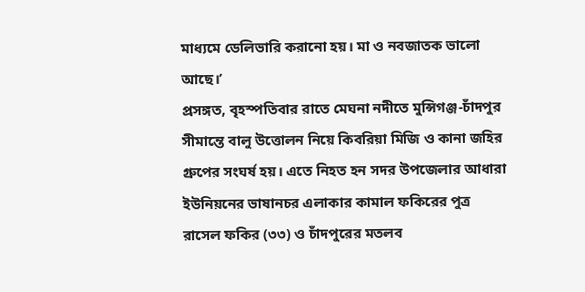মাধ্যমে ডেলিভারি করানো হয়। মা ও নবজাতক ভালো আছে।’
প্রসঙ্গত, বৃহস্পতিবার রাতে মেঘনা নদীতে মুন্সিগঞ্জ-চাঁদপুর সীমান্তে বালু উত্তোলন নিয়ে কিবরিয়া মিজি ও কানা জহির গ্রুপের সংঘর্ষ হয়। এতে নিহত হন সদর উপজেলার আধারা ইউনিয়নের ভাষানচর এলাকার কামাল ফকিরের পুত্র রাসেল ফকির (৩৩) ও চাঁদপুরের মতলব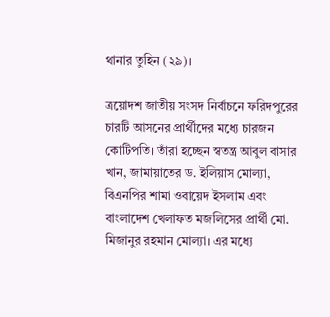থানার তুহিন (২৯)।

ত্রয়োদশ জাতীয় সংসদ নির্বাচনে ফরিদপুরের চারটি আসনের প্রার্থীদের মধ্যে চারজন কোটিপতি। তাঁরা হচ্ছেন স্বতন্ত্র আবুল বাসার খান, জামায়াতের ড. ইলিয়াস মোল্যা, বিএনপির শামা ওবায়েদ ইসলাম এবং বাংলাদেশ খেলাফত মজলিসের প্রার্থী মো. মিজানুর রহমান মোল্যা। এর মধ্যে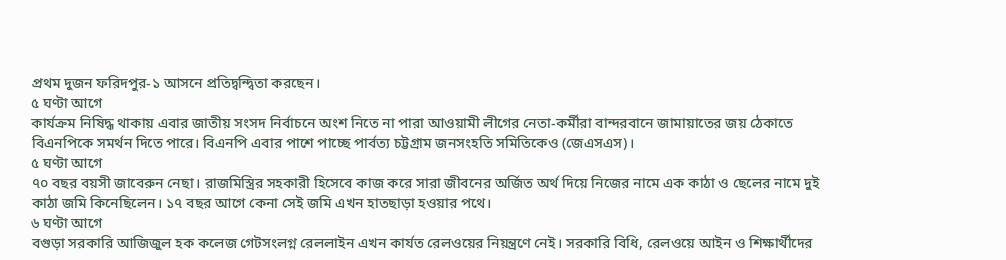প্রথম দুজন ফরিদপুর-১ আসনে প্রতিদ্বন্দ্বিতা করছেন।
৫ ঘণ্টা আগে
কার্যক্রম নিষিদ্ধ থাকায় এবার জাতীয় সংসদ নির্বাচনে অংশ নিতে না পারা আওয়ামী লীগের নেতা-কর্মীরা বান্দরবানে জামায়াতের জয় ঠেকাতে বিএনপিকে সমর্থন দিতে পারে। বিএনপি এবার পাশে পাচ্ছে পার্বত্য চট্টগ্রাম জনসংহতি সমিতিকেও (জেএসএস)।
৫ ঘণ্টা আগে
৭০ বছর বয়সী জাবেরুন নেছা। রাজমিস্ত্রির সহকারী হিসেবে কাজ করে সারা জীবনের অর্জিত অর্থ দিয়ে নিজের নামে এক কাঠা ও ছেলের নামে দুই কাঠা জমি কিনেছিলেন। ১৭ বছর আগে কেনা সেই জমি এখন হাতছাড়া হওয়ার পথে।
৬ ঘণ্টা আগে
বগুড়া সরকারি আজিজুল হক কলেজ গেটসংলগ্ন রেললাইন এখন কার্যত রেলওয়ের নিয়ন্ত্রণে নেই। সরকারি বিধি, রেলওয়ে আইন ও শিক্ষার্থীদের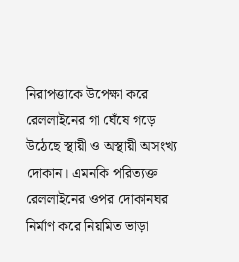নিরাপত্তাকে উপেক্ষা করে রেললাইনের গা ঘেঁষে গড়ে উঠেছে স্থায়ী ও অস্থায়ী অসংখ্য দোকান। এমনকি পরিত্যক্ত রেললাইনের ওপর দোকানঘর নির্মাণ করে নিয়মিত ভাড়া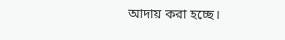আদায় করা হচ্ছে।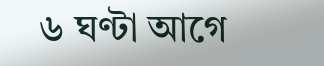৬ ঘণ্টা আগে